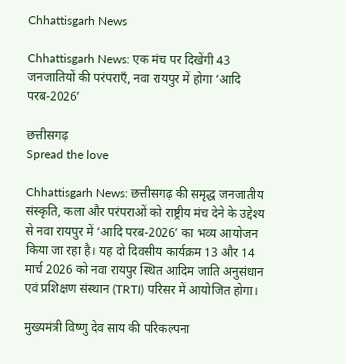Chhattisgarh News

Chhattisgarh News: एक मंच पर दिखेंगी 43 जनजातियों की परंपराएँ, नवा रायपुर में होगा ‘आदि परब-2026’

छत्तीसगढ़
Spread the love

Chhattisgarh News: छत्तीसगढ़ की समृद्ध जनजातीय संस्कृति, कला और परंपराओं को राष्ट्रीय मंच देने के उद्देश्य से नवा रायपुर में ‘आदि परब-2026’ का भव्य आयोजन किया जा रहा है। यह दो दिवसीय कार्यक्रम 13 और 14 मार्च 2026 को नवा रायपुर स्थित आदिम जाति अनुसंधान एवं प्रशिक्षण संस्थान (TRTI) परिसर में आयोजित होगा।

मुख्यमंत्री विष्णु देव साय की परिकल्पना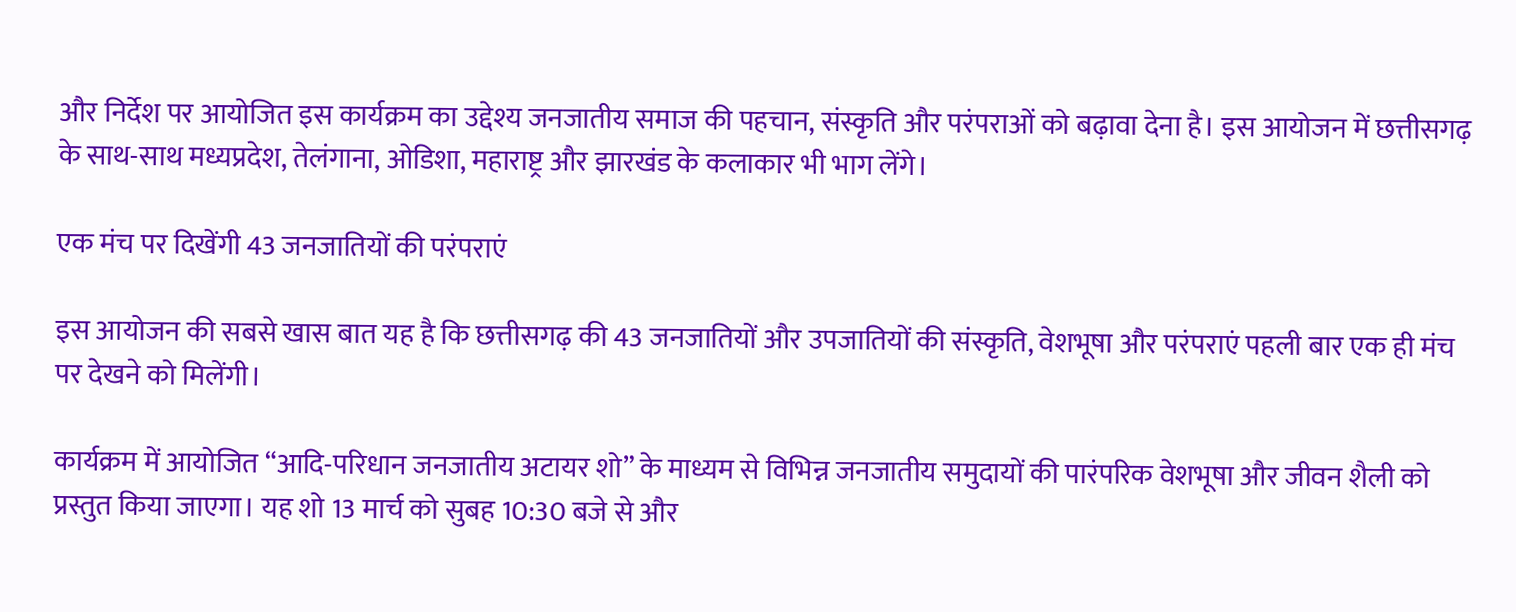और निर्देश पर आयोजित इस कार्यक्रम का उद्देश्य जनजातीय समाज की पहचान, संस्कृति और परंपराओं को बढ़ावा देना है। इस आयोजन में छत्तीसगढ़ के साथ-साथ मध्यप्रदेश, तेलंगाना, ओडिशा, महाराष्ट्र और झारखंड के कलाकार भी भाग लेंगे।

एक मंच पर दिखेंगी 43 जनजातियों की परंपराएं

इस आयोजन की सबसे खास बात यह है कि छत्तीसगढ़ की 43 जनजातियों और उपजातियों की संस्कृति, वेशभूषा और परंपराएं पहली बार एक ही मंच पर देखने को मिलेंगी।

कार्यक्रम में आयोजित “आदि-परिधान जनजातीय अटायर शो” के माध्यम से विभिन्न जनजातीय समुदायों की पारंपरिक वेशभूषा और जीवन शैली को प्रस्तुत किया जाएगा। यह शो 13 मार्च को सुबह 10:30 बजे से और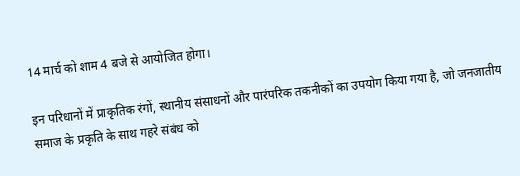14 मार्च को शाम 4 बजे से आयोजित होगा।

इन परिधानों में प्राकृतिक रंगों, स्थानीय संसाधनों और पारंपरिक तकनीकों का उपयोग किया गया है, जो जनजातीय समाज के प्रकृति के साथ गहरे संबंध को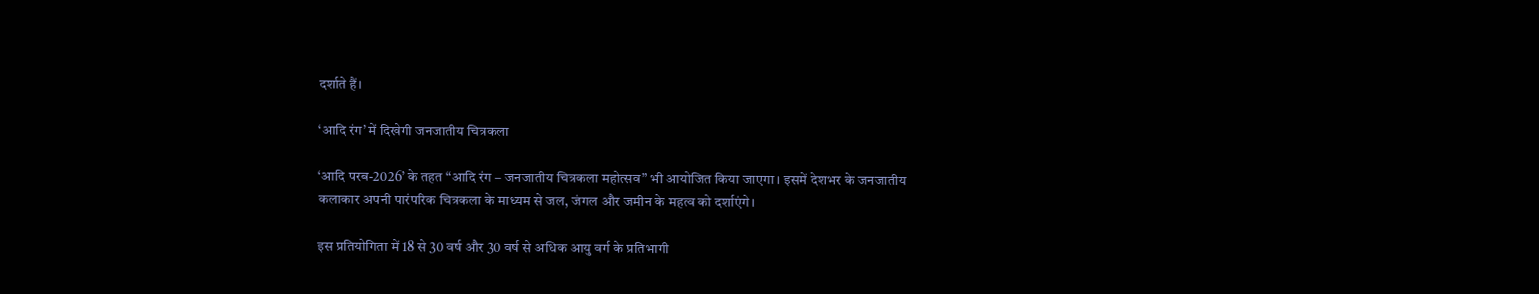दर्शाते हैं।

‘आदि रंग’ में दिखेगी जनजातीय चित्रकला

‘आदि परब-2026’ के तहत “आदि रंग – जनजातीय चित्रकला महोत्सव” भी आयोजित किया जाएगा। इसमें देशभर के जनजातीय कलाकार अपनी पारंपरिक चित्रकला के माध्यम से जल, जंगल और जमीन के महत्व को दर्शाएंगे।

इस प्रतियोगिता में 18 से 30 वर्ष और 30 वर्ष से अधिक आयु वर्ग के प्रतिभागी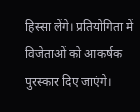हिस्सा लेंगे। प्रतियोगिता में विजेताओं को आकर्षक पुरस्कार दिए जाएंगे।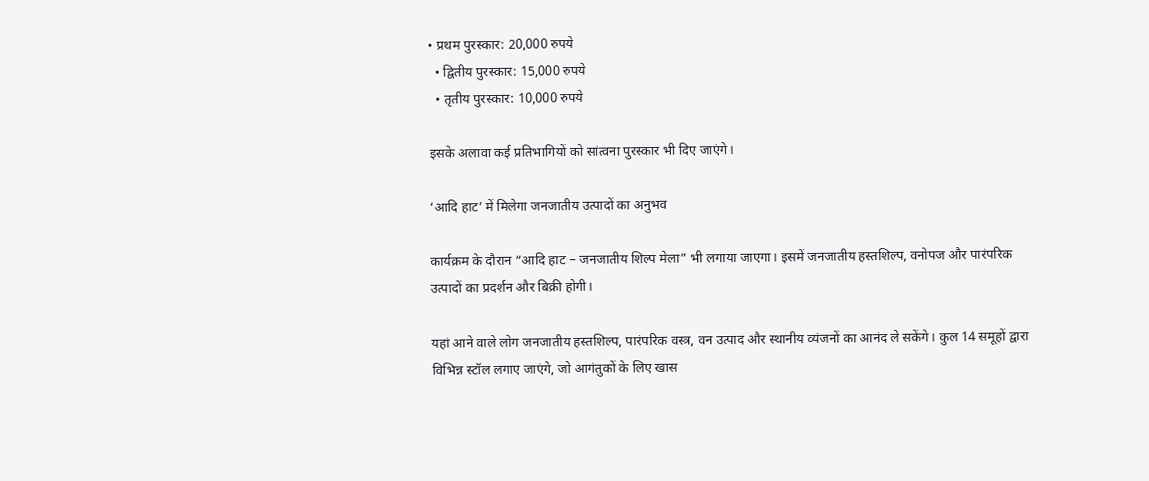• प्रथम पुरस्कार: 20,000 रुपये
  • द्वितीय पुरस्कार: 15,000 रुपये
  • तृतीय पुरस्कार: 10,000 रुपये

इसके अलावा कई प्रतिभागियों को सांत्वना पुरस्कार भी दिए जाएंगे।

‘आदि हाट’ में मिलेगा जनजातीय उत्पादों का अनुभव

कार्यक्रम के दौरान “आदि हाट – जनजातीय शिल्प मेला” भी लगाया जाएगा। इसमें जनजातीय हस्तशिल्प, वनोपज और पारंपरिक उत्पादों का प्रदर्शन और बिक्री होगी।

यहां आने वाले लोग जनजातीय हस्तशिल्प, पारंपरिक वस्त्र, वन उत्पाद और स्थानीय व्यंजनों का आनंद ले सकेंगे। कुल 14 समूहों द्वारा विभिन्न स्टॉल लगाए जाएंगे, जो आगंतुकों के लिए खास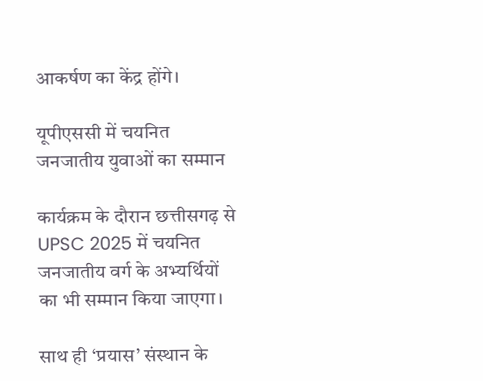आकर्षण का केंद्र होंगे।

यूपीएससी में चयनित जनजातीय युवाओं का सम्मान

कार्यक्रम के दौरान छत्तीसगढ़ से UPSC 2025 में चयनित जनजातीय वर्ग के अभ्यर्थियों का भी सम्मान किया जाएगा।

साथ ही ‘प्रयास’ संस्थान के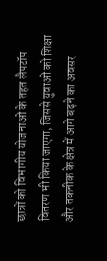छात्रों को विभागीय योजनाओं के तहत लैपटॉप वितरण भी किया जाएगा, जिससे युवाओं को शिक्षा और तकनीक के क्षेत्र में आगे बढ़ने का अवसर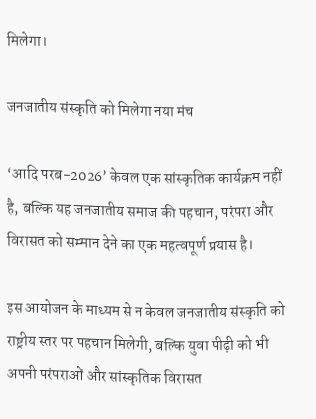मिलेगा।

जनजातीय संस्कृति को मिलेगा नया मंच

‘आदि परब-2026’ केवल एक सांस्कृतिक कार्यक्रम नहीं है, बल्कि यह जनजातीय समाज की पहचान, परंपरा और विरासत को सम्मान देने का एक महत्वपूर्ण प्रयास है।

इस आयोजन के माध्यम से न केवल जनजातीय संस्कृति को राष्ट्रीय स्तर पर पहचान मिलेगी, बल्कि युवा पीढ़ी को भी अपनी परंपराओं और सांस्कृतिक विरासत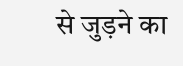से जुड़ने का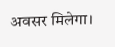अवसर मिलेगा।